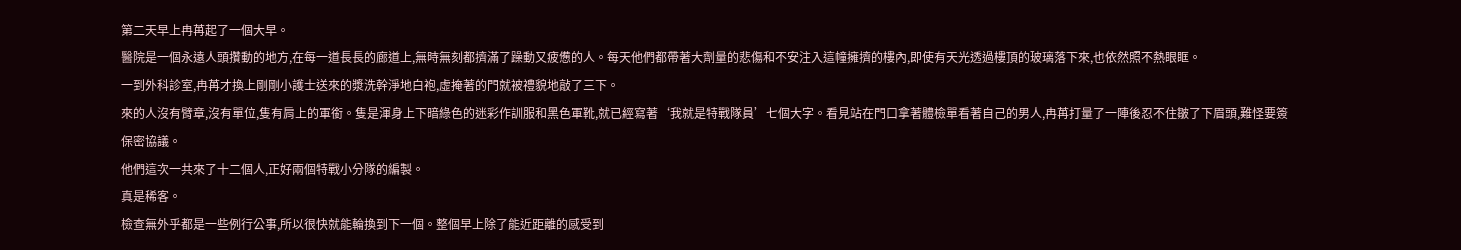第二天早上冉苒起了一個大早。
醫院是一個永遠人頭攢動的地方,在每一道長長的廊道上,無時無刻都擠滿了躁動又疲憊的人。每天他們都帶著大劑量的悲傷和不安注入這幢擁擠的樓內,即使有天光透過樓頂的玻璃落下來,也依然照不熱眼眶。
一到外科診室,冉苒才換上剛剛小護士送來的漿洗幹淨地白袍,虛掩著的門就被禮貌地敲了三下。
來的人沒有臂章,沒有單位,隻有肩上的軍銜。隻是渾身上下暗綠色的迷彩作訓服和黑色軍靴,就已經寫著‘我就是特戰隊員’七個大字。看見站在門口拿著體檢單看著自己的男人,冉苒打量了一陣後忍不住皺了下眉頭,難怪要簽保密協議。
他們這次一共來了十二個人,正好兩個特戰小分隊的編製。
真是稀客。
檢查無外乎都是一些例行公事,所以很快就能輪換到下一個。整個早上除了能近距離的感受到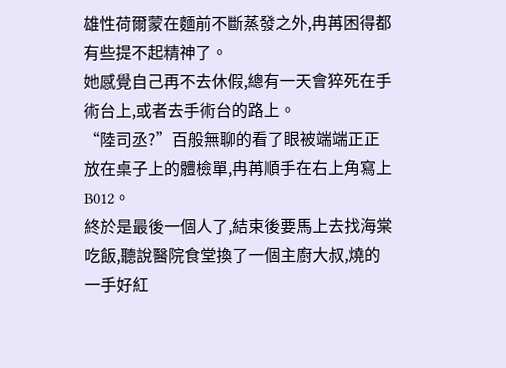雄性荷爾蒙在麵前不斷蒸發之外,冉苒困得都有些提不起精神了。
她感覺自己再不去休假,總有一天會猝死在手術台上,或者去手術台的路上。
“陸司丞?”百般無聊的看了眼被端端正正放在桌子上的體檢單,冉苒順手在右上角寫上B012。
終於是最後一個人了,結束後要馬上去找海棠吃飯,聽說醫院食堂換了一個主廚大叔,燒的一手好紅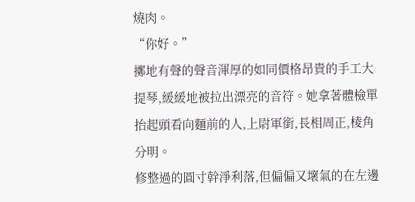燒肉。
“你好。”
擲地有聲的聲音渾厚的如同價格昂貴的手工大提琴,緩緩地被拉出漂亮的音符。她拿著體檢單抬起頭看向麵前的人,上尉軍銜,長相周正,棱角分明。
修整過的圓寸幹淨利落,但偏偏又壞氣的在左邊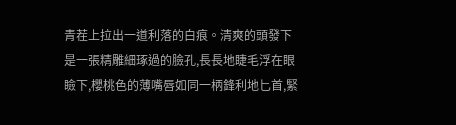青茬上拉出一道利落的白痕。清爽的頭發下是一張精雕細琢過的臉孔,長長地睫毛浮在眼瞼下,櫻桃色的薄嘴唇如同一柄鋒利地匕首,緊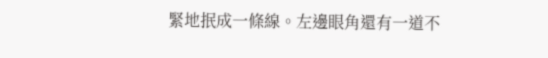緊地抿成一條線。左邊眼角還有一道不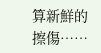算新鮮的擦傷……